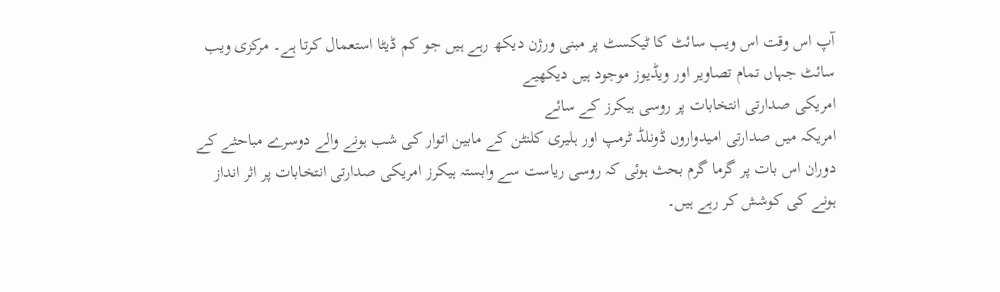آپ اس وقت اس ویب سائٹ کا ٹیکسٹ پر مبنی ورژن دیکھ رہے ہیں جو کم ڈیٹا استعمال کرتا ہے۔ مرکزی ویب سائٹ جہاں تمام تصاویر اور ویڈیوز موجود ہیں دیکھیے
امریکی صدارتی انتخابات پر روسی ہیکرز کے سائے
امریکہ میں صدارتی امیدواروں ڈونلڈ ٹرمپ اور ہلیری کلنٹن کے مابین اتوار کی شب ہونے والے دوسرے مباحثے کے دوران اس بات پر گرما گرم بحث ہوئی کہ روسی ریاست سے وابستہ ہیکرز امریکی صدارتی انتخابات پر اثر انداز ہونے کی کوشش کر رہے ہیں۔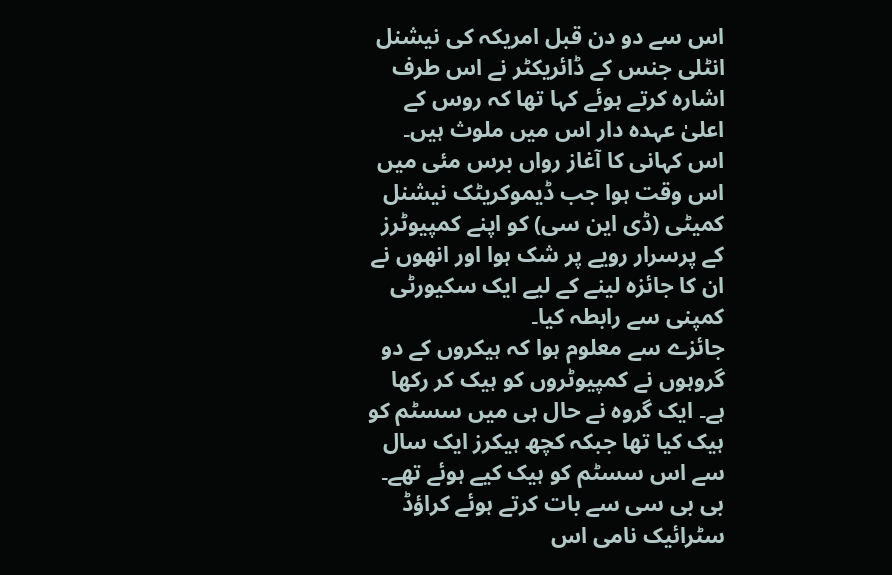اس سے دو دن قبل امریکہ کی نیشنل انٹلی جنس کے ڈائریکٹر نے اس طرف اشارہ کرتے ہوئے کہا تھا کہ روس کے اعلیٰ عہدہ دار اس میں ملوث ہیں۔
اس کہانی کا آغاز رواں برس مئی میں اس وقت ہوا جب ڈیموکریٹک نیشنل کمیٹی (ڈی این سی) کو اپنے کمپیوٹرز کے پرسرار رویے پر شک ہوا اور انھوں نے ان کا جائزہ لینے کے لیے ایک سکیورٹی کمپنی سے رابطہ کیا۔
جائزے سے معلوم ہوا کہ ہیکروں کے دو گروہوں نے کمپیوٹروں کو ہیک کر رکھا ہے۔ ایک گروہ نے حال ہی میں سسٹم کو ہیک کیا تھا جبکہ کچھ ہیکرز ایک سال سے اس سسٹم کو ہیک کیے ہوئے تھے۔
بی بی سی سے بات کرتے ہوئے کراؤڈ سٹرائیک نامی اس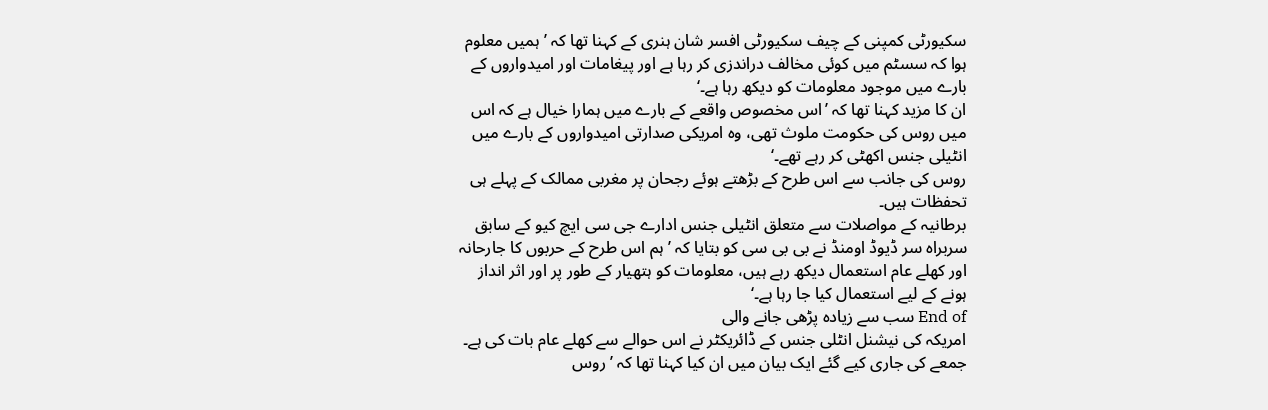سکیورٹی کمپنی کے چیف سکیورٹی افسر شان ہنری کے کہنا تھا کہ ’ ہمیں معلوم ہوا کہ سسٹم میں کوئی مخالف دراندزی کر رہا ہے اور پیغامات اور امیدواروں کے بارے میں موجود معلومات کو دیکھ رہا ہے۔‘
ان کا مزید کہنا تھا کہ ’اس مخصوص واقعے کے بارے میں ہمارا خیال ہے کہ اس میں روس کی حکومت ملوث تھی، وہ امریکی صدارتی امیدواروں کے بارے میں انٹیلی جنس اکھٹی کر رہے تھے۔‘
روس کی جانب سے اس طرح کے بڑھتے ہوئے رجحان پر مغربی ممالک کے پہلے ہی تحفظات ہیں۔
برطانیہ کے مواصلات سے متعلق انٹیلی جنس ادارے جی سی ایچ کیو کے سابق سربراہ سر ڈیوڈ اومنڈ نے بی بی سی کو بتایا کہ ’ ہم اس طرح کے حربوں کا جارحانہ اور کھلے عام استعمال دیکھ رہے ہیں، معلومات کو ہتھیار کے طور پر اور اثر انداز ہونے کے لیے استعمال کیا جا رہا ہے۔‘
End of سب سے زیادہ پڑھی جانے والی
امریکہ کی نیشنل انٹلی جنس کے ڈائریکٹر نے اس حوالے سے کھلے عام بات کی ہے۔
جمعے کی جاری کیے گئے ایک بیان میں ان کیا کہنا تھا کہ ’ روس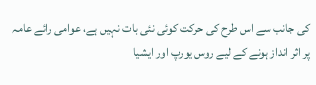کی جانب سے اس طرح کی حرکت کوئی نئی بات نہیں ہے، عوامی رائے عامہ پر اثر انداز ہونے کے لیے روس یورپ اور ایشیا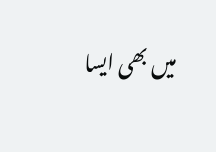میں بھی ایسا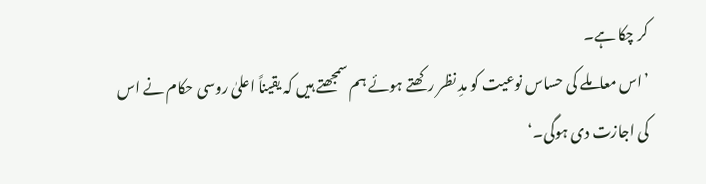کر چکا ہے۔
’اس معاملے کی حساس نوعیت کو مدِ نظر رکھتے ہوئے ہم سمجھتے ہیں کہ یقیناً اعلیٰ روسی حکام نے اس کی اجازت دی ہوگی۔‘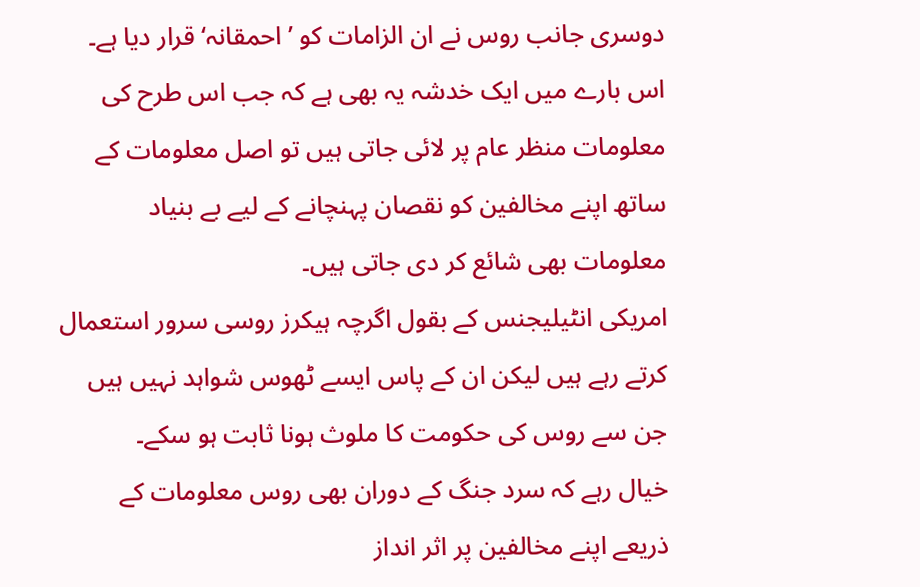دوسری جانب روس نے ان الزامات کو ’احمقانہ‘ قرار دیا ہے۔
اس بارے میں ایک خدشہ یہ بھی ہے کہ جب اس طرح کی معلومات منظر عام پر لائی جاتی ہیں تو اصل معلومات کے ساتھ اپنے مخالفین کو نقصان پہنچانے کے لیے بے بنیاد معلومات بھی شائع کر دی جاتی ہیں۔
امریکی انٹیلیجنس کے بقول اگرچہ ہیکرز روسی سرور استعمال کرتے رہے ہیں لیکن ان کے پاس ایسے ٹھوس شواہد نہیں ہیں جن سے روس کی حکومت کا ملوث ہونا ثابت ہو سکے۔
خیال رہے کہ سرد جنگ کے دوران بھی روس معلومات کے ذریعے اپنے مخالفین پر اثر انداز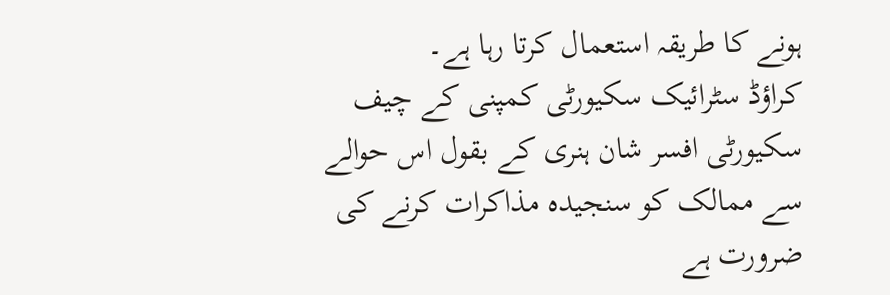ہونے کا طریقہ استعمال کرتا رہا ہے۔
کراؤڈ سٹرائیک سکیورٹی کمپنی کے چیف سکیورٹی افسر شان ہنری کے بقول اس حوالے سے ممالک کو سنجیدہ مذاکرات کرنے کی ضرورت ہے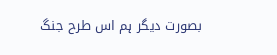بصورت دیگر ہم اس طرح جنگ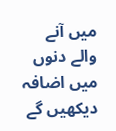میں آنے والے دنوں میں اضافہ دیکھیں گے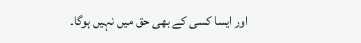اور ایسا کسی کے بھی حق میں نہیں ہوگا۔